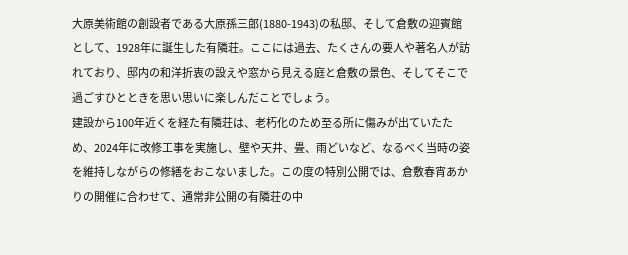大原美術館の創設者である大原孫三郎(1880-1943)の私邸、そして倉敷の迎賓館として、1928年に誕生した有隣荘。ここには過去、たくさんの要人や著名人が訪れており、邸内の和洋折衷の設えや窓から見える庭と倉敷の景色、そしてそこで過ごすひとときを思い思いに楽しんだことでしょう。
建設から100年近くを経た有隣荘は、老朽化のため至る所に傷みが出ていたため、2024年に改修工事を実施し、壁や天井、畳、雨どいなど、なるべく当時の姿を維持しながらの修繕をおこないました。この度の特別公開では、倉敷春宵あかりの開催に合わせて、通常非公開の有隣荘の中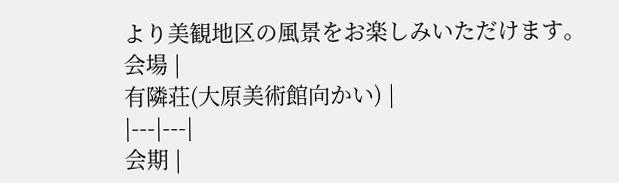より美観地区の風景をお楽しみいただけます。
会場 |
有隣荘(大原美術館向かい) |
|---|---|
会期 |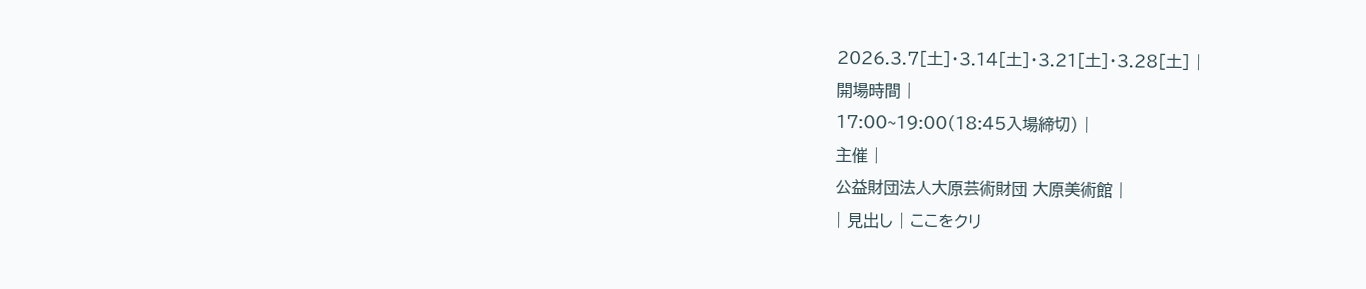2026.3.7[土]・3.14[土]・3.21[土]・3.28[土] |
開場時間 |
17:00~19:00(18:45入場締切) |
主催 |
公益財団法人大原芸術財団 大原美術館 |
| 見出し | ここをクリ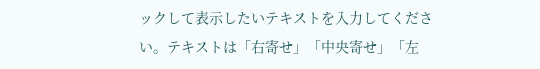ックして表示したいテキストを入力してください。テキストは「右寄せ」「中央寄せ」「左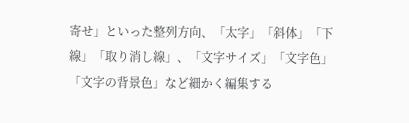寄せ」といった整列方向、「太字」「斜体」「下線」「取り消し線」、「文字サイズ」「文字色」「文字の背景色」など細かく編集する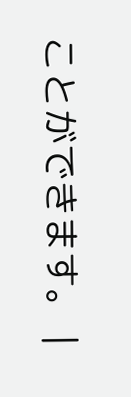ことができます。 |